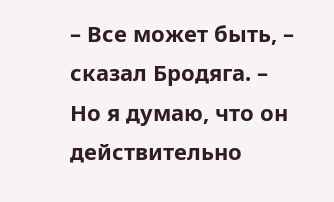– Все может быть, – сказал Бродяга. – Но я думаю, что он действительно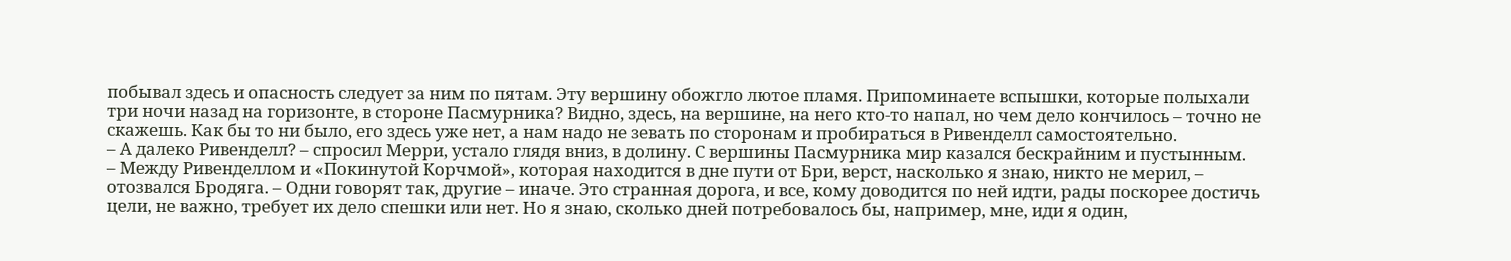побывал здесь и опасность следует за ним по пятам. Эту вершину обожгло лютое пламя. Припоминаете вспышки, которые полыхали три ночи назад на горизонте, в стороне Пасмурника? Видно, здесь, на вершине, на него кто-то напал, но чем дело кончилось – точно не скажешь. Как бы то ни было, его здесь уже нет, а нам надо не зевать по сторонам и пробираться в Ривенделл самостоятельно.
– А далеко Ривенделл? – спросил Мерри, устало глядя вниз, в долину. С вершины Пасмурника мир казался бескрайним и пустынным.
– Между Ривенделлом и «Покинутой Корчмой», которая находится в дне пути от Бри, верст, насколько я знаю, никто не мерил, – отозвался Бродяга. – Одни говорят так, другие – иначе. Это странная дорога, и все, кому доводится по ней идти, рады поскорее достичь цели, не важно, требует их дело спешки или нет. Но я знаю, сколько дней потребовалось бы, например, мне, иди я один,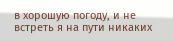в хорошую погоду, и не встреть я на пути никаких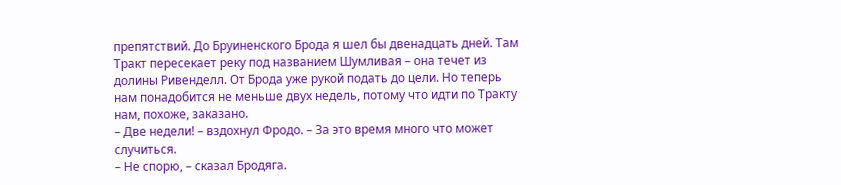препятствий. До Бруиненского Брода я шел бы двенадцать дней. Там Тракт пересекает реку под названием Шумливая – она течет из долины Ривенделл. От Брода уже рукой подать до цели. Но теперь нам понадобится не меньше двух недель, потому что идти по Тракту нам, похоже, заказано.
– Две недели! – вздохнул Фродо. – За это время много что может случиться.
– Не спорю, – сказал Бродяга.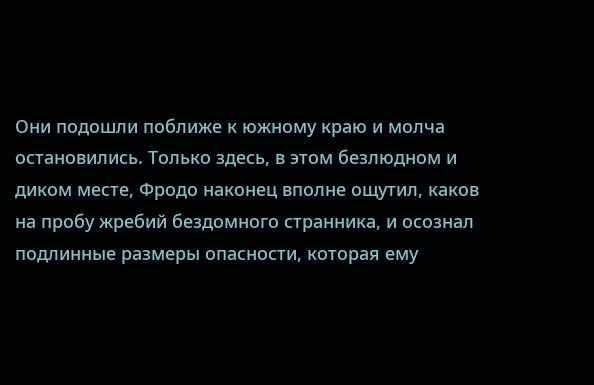Они подошли поближе к южному краю и молча остановились. Только здесь, в этом безлюдном и диком месте, Фродо наконец вполне ощутил, каков на пробу жребий бездомного странника, и осознал подлинные размеры опасности, которая ему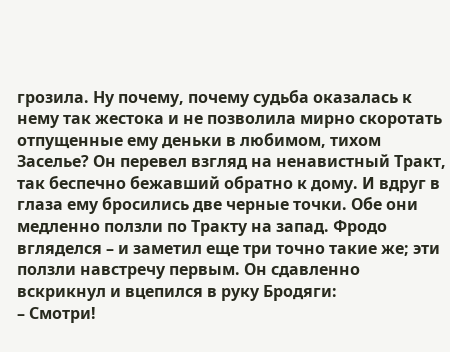грозила. Ну почему, почему судьба оказалась к нему так жестока и не позволила мирно скоротать отпущенные ему деньки в любимом, тихом Заселье? Он перевел взгляд на ненавистный Тракт, так беспечно бежавший обратно к дому. И вдруг в глаза ему бросились две черные точки. Обе они медленно ползли по Тракту на запад. Фродо вгляделся – и заметил еще три точно такие же; эти ползли навстречу первым. Он сдавленно вскрикнул и вцепился в руку Бродяги:
– Смотри!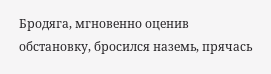Бродяга, мгновенно оценив обстановку, бросился наземь, прячась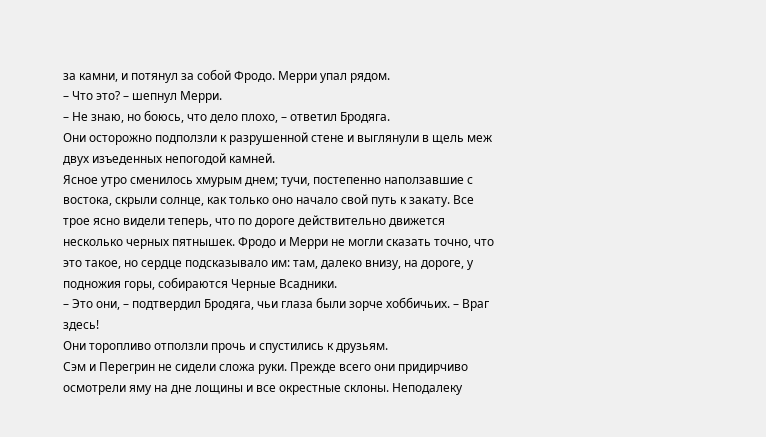за камни, и потянул за собой Фродо. Мерри упал рядом.
– Что это? – шепнул Мерри.
– Не знаю, но боюсь, что дело плохо, – ответил Бродяга.
Они осторожно подползли к разрушенной стене и выглянули в щель меж двух изъеденных непогодой камней.
Ясное утро сменилось хмурым днем; тучи, постепенно наползавшие с востока, скрыли солнце, как только оно начало свой путь к закату. Все трое ясно видели теперь, что по дороге действительно движется несколько черных пятнышек. Фродо и Мерри не могли сказать точно, что это такое, но сердце подсказывало им: там, далеко внизу, на дороге, у подножия горы, собираются Черные Всадники.
– Это они, – подтвердил Бродяга, чьи глаза были зорче хоббичьих. – Враг здесь!
Они торопливо отползли прочь и спустились к друзьям.
Сэм и Перегрин не сидели сложа руки. Прежде всего они придирчиво осмотрели яму на дне лощины и все окрестные склоны. Неподалеку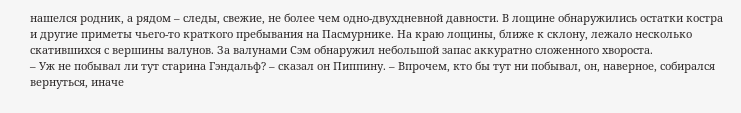нашелся родник, а рядом – следы, свежие, не более чем одно-двухдневной давности. В лощине обнаружились остатки костра и другие приметы чьего-то краткого пребывания на Пасмурнике. На краю лощины, ближе к склону, лежало несколько скатившихся с вершины валунов. За валунами Сэм обнаружил небольшой запас аккуратно сложенного хвороста.
– Уж не побывал ли тут старина Гэндальф? – сказал он Пиппину. – Впрочем, кто бы тут ни побывал, он, наверное, собирался вернуться, иначе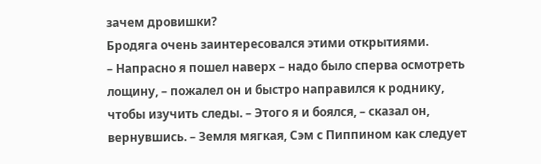зачем дровишки?
Бродяга очень заинтересовался этими открытиями.
– Напрасно я пошел наверх – надо было сперва осмотреть лощину, – пожалел он и быстро направился к роднику, чтобы изучить следы. – Этого я и боялся, – сказал он, вернувшись. – Земля мягкая, Сэм с Пиппином как следует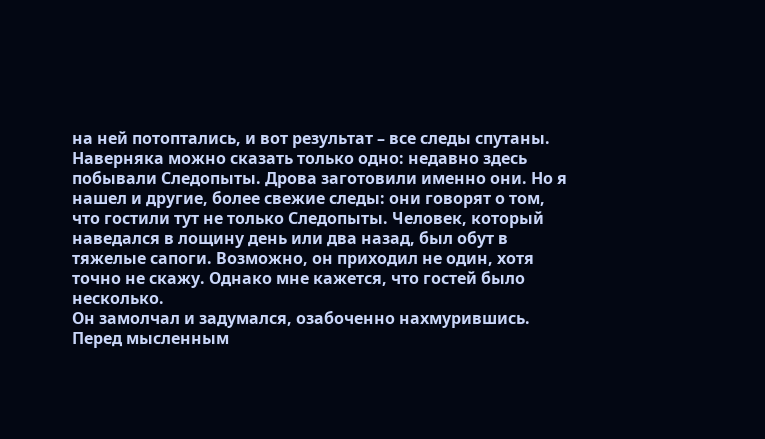на ней потоптались, и вот результат – все следы спутаны. Наверняка можно сказать только одно: недавно здесь побывали Следопыты. Дрова заготовили именно они. Но я нашел и другие, более свежие следы: они говорят о том, что гостили тут не только Следопыты. Человек, который наведался в лощину день или два назад, был обут в тяжелые сапоги. Возможно, он приходил не один, хотя точно не скажу. Однако мне кажется, что гостей было несколько.
Он замолчал и задумался, озабоченно нахмурившись.
Перед мысленным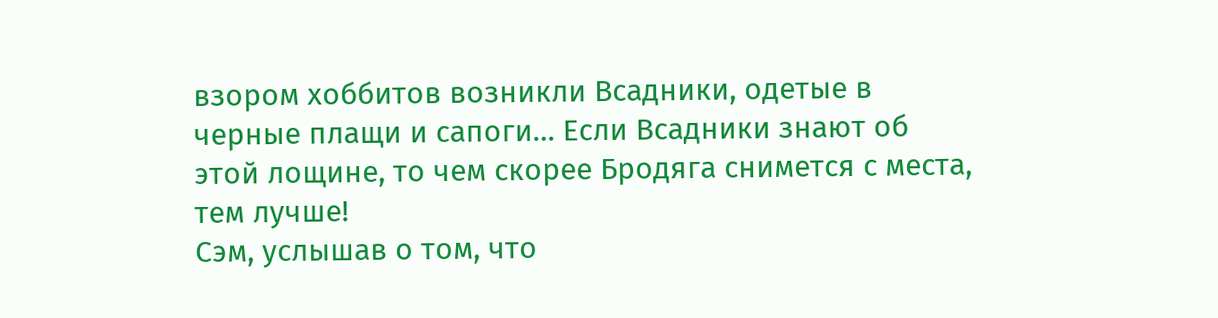взором хоббитов возникли Всадники, одетые в черные плащи и сапоги… Если Всадники знают об этой лощине, то чем скорее Бродяга снимется с места, тем лучше!
Сэм, услышав о том, что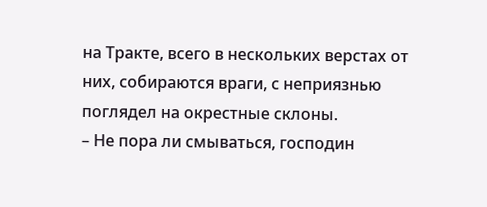на Тракте, всего в нескольких верстах от них, собираются враги, с неприязнью поглядел на окрестные склоны.
– Не пора ли смываться, господин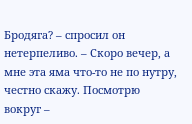Бродяга? – спросил он нетерпеливо. – Скоро вечер, а мне эта яма что-то не по нутру, честно скажу. Посмотрю вокруг –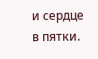и сердце в пятки.